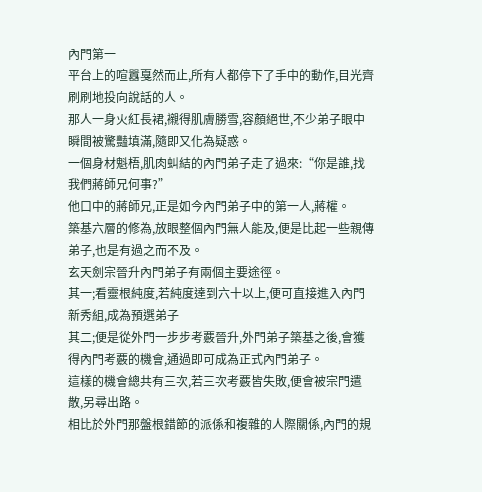內門第一
平台上的喧囂戛然而止,所有人都停下了手中的動作,目光齊刷刷地投向說話的人。
那人一身火紅長裙,襯得肌膚勝雪,容顏絕世,不少弟子眼中瞬間被驚豔填滿,隨即又化為疑惑。
一個身材魁梧,肌肉虯結的內門弟子走了過來:“你是誰,找我們蔣師兄何事?”
他口中的蔣師兄,正是如今內門弟子中的第一人,蔣權。
築基六層的修為,放眼整個內門無人能及,便是比起一些親傳弟子,也是有過之而不及。
玄天劍宗晉升內門弟子有兩個主要途徑。
其一;看靈根純度,若純度達到六十以上,便可直接進入內門新秀組,成為預選弟子
其二;便是從外門一步步考覈晉升,外門弟子築基之後,會獲得內門考覈的機會,通過即可成為正式內門弟子。
這樣的機會總共有三次,若三次考覈皆失敗,便會被宗門遣散,另尋出路。
相比於外門那盤根錯節的派係和複雜的人際關係,內門的規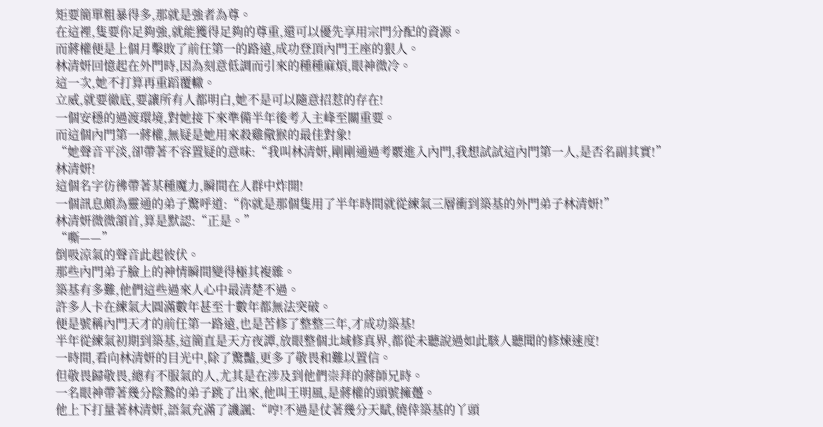矩要簡單粗暴得多,那就是強者為尊。
在這裡,隻要你足夠強,就能獲得足夠的尊重,還可以優先享用宗門分配的資源。
而蔣權便是上個月擊敗了前任第一的路遠,成功登頂內門王座的狠人。
林清妍回憶起在外門時,因為刻意低調而引來的種種麻煩,眼神微冷。
這一次,她不打算再重蹈覆轍。
立威,就要徹底,要讓所有人都明白,她不是可以隨意招惹的存在!
一個安穩的過渡環境,對她接下來準備半年後考入主峰至關重要。
而這個內門第一蔣權,無疑是她用來殺雞儆猴的最佳對象!
“她聲音平淡,卻帶著不容置疑的意味:“我叫林清妍,剛剛通過考覈進入內門,我想試試這內門第一人,是否名副其實!”
林清妍!
這個名字彷彿帶著某種魔力,瞬間在人群中炸開!
一個訊息頗為靈通的弟子驚呼道:“你就是那個隻用了半年時間就從練氣三層衝到築基的外門弟子林清妍!”
林清妍微微頷首,算是默認:“正是。”
“嘶——”
倒吸涼氣的聲音此起彼伏。
那些內門弟子臉上的神情瞬間變得極其複雜。
築基有多難,他們這些過來人心中最清楚不過。
許多人卡在練氣大圓滿數年甚至十數年都無法突破。
便是號稱內門天才的前任第一路遠,也是苦修了整整三年,才成功築基!
半年從練氣初期到築基,這簡直是天方夜譚,放眼整個北域修真界,都從未聽說過如此駭人聽聞的修煉速度!
一時間,看向林清妍的目光中,除了驚豔,更多了敬畏和難以置信。
但敬畏歸敬畏,總有不服氣的人,尤其是在涉及到他們崇拜的蔣師兄時。
一名眼神帶著幾分陰鷙的弟子跳了出來,他叫王明風,是蔣權的頭號擁躉。
他上下打量著林清妍,語氣充滿了譏諷:“哼!不過是仗著幾分天賦,僥倖築基的丫頭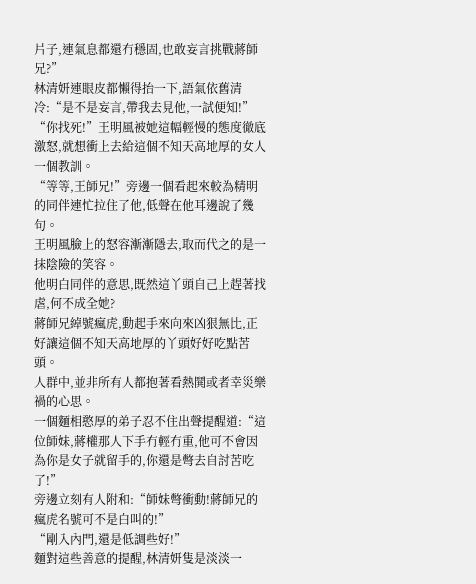片子,連氣息都還冇穩固,也敢妄言挑戰蔣師兄?”
林清妍連眼皮都懶得抬一下,語氣依舊清冷:“是不是妄言,帶我去見他,一試便知!”
“你找死!”王明風被她這幅輕慢的態度徹底激怒,就想衝上去給這個不知天高地厚的女人一個教訓。
“等等,王師兄!”旁邊一個看起來較為精明的同伴連忙拉住了他,低聲在他耳邊說了幾句。
王明風臉上的怒容漸漸隱去,取而代之的是一抹陰險的笑容。
他明白同伴的意思,既然這丫頭自己上趕著找虐,何不成全她?
蔣師兄綽號瘋虎,動起手來向來凶狠無比,正好讓這個不知天高地厚的丫頭好好吃點苦頭。
人群中,並非所有人都抱著看熱鬨或者幸災樂禍的心思。
一個麵相憨厚的弟子忍不住出聲提醒道:“這位師妹,蔣權那人下手冇輕冇重,他可不會因為你是女子就留手的,你還是彆去自討苦吃了!”
旁邊立刻有人附和:“師妹彆衝動!蔣師兄的瘋虎名號可不是白叫的!”
“剛入內門,還是低調些好!”
麵對這些善意的提醒,林清妍隻是淡淡一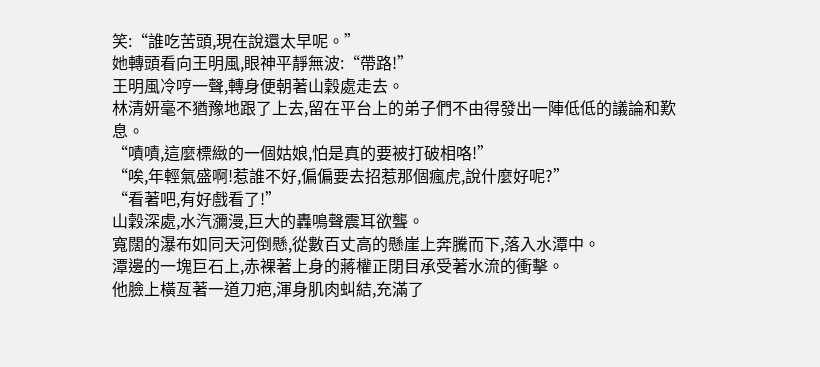笑:“誰吃苦頭,現在說還太早呢。”
她轉頭看向王明風,眼神平靜無波:“帶路!”
王明風冷哼一聲,轉身便朝著山穀處走去。
林清妍毫不猶豫地跟了上去,留在平台上的弟子們不由得發出一陣低低的議論和歎息。
“嘖嘖,這麼標緻的一個姑娘,怕是真的要被打破相咯!”
“唉,年輕氣盛啊!惹誰不好,偏偏要去招惹那個瘋虎,說什麼好呢?”
“看著吧,有好戲看了!”
山穀深處,水汽瀰漫,巨大的轟鳴聲震耳欲聾。
寬闊的瀑布如同天河倒懸,從數百丈高的懸崖上奔騰而下,落入水潭中。
潭邊的一塊巨石上,赤裸著上身的蔣權正閉目承受著水流的衝擊。
他臉上橫亙著一道刀疤,渾身肌肉虯結,充滿了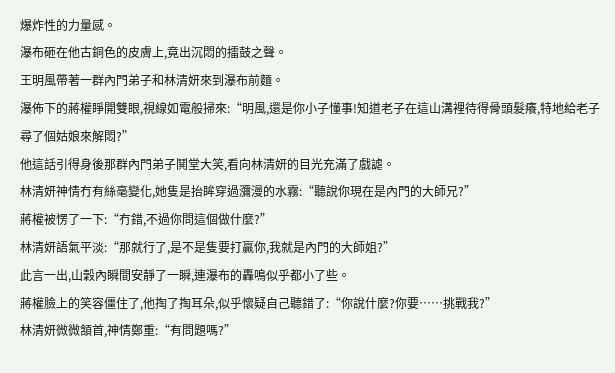爆炸性的力量感。
瀑布砸在他古銅色的皮膚上,竟出沉悶的擂鼓之聲。
王明風帶著一群內門弟子和林清妍來到瀑布前麵。
瀑佈下的蔣權睜開雙眼,視線如電般掃來:“明風,還是你小子懂事!知道老子在這山溝裡待得骨頭髮癢,特地給老子尋了個姑娘來解悶?”
他這話引得身後那群內門弟子鬨堂大笑,看向林清妍的目光充滿了戲謔。
林清妍神情冇有絲毫變化,她隻是抬眸穿過瀰漫的水霧:“聽說你現在是內門的大師兄?”
蔣權被愣了一下:“冇錯,不過你問這個做什麼?”
林清妍語氣平淡:“那就行了,是不是隻要打贏你,我就是內門的大師姐?”
此言一出,山穀內瞬間安靜了一瞬,連瀑布的轟鳴似乎都小了些。
蔣權臉上的笑容僵住了,他掏了掏耳朵,似乎懷疑自己聽錯了:“你說什麼?你要……挑戰我?”
林清妍微微頷首,神情鄭重:“有問題嗎?”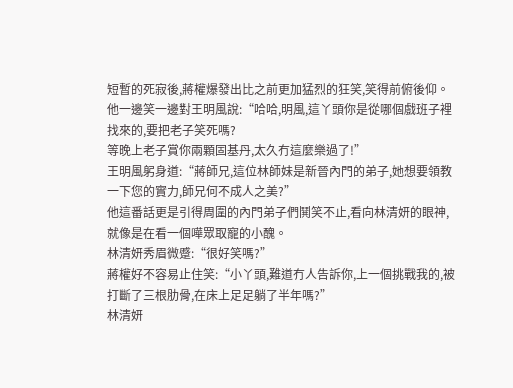短暫的死寂後,蔣權爆發出比之前更加猛烈的狂笑,笑得前俯後仰。
他一邊笑一邊對王明風說:“哈哈,明風,這丫頭你是從哪個戲班子裡找來的,要把老子笑死嗎?
等晚上老子賞你兩顆固基丹,太久冇這麼樂過了!”
王明風躬身道:“蔣師兄,這位林師妹是新晉內門的弟子,她想要領教一下您的實力,師兄何不成人之美?”
他這番話更是引得周圍的內門弟子們鬨笑不止,看向林清妍的眼神,就像是在看一個嘩眾取寵的小醜。
林清妍秀眉微蹙:“很好笑嗎?”
蔣權好不容易止住笑:“小丫頭,難道冇人告訴你,上一個挑戰我的,被打斷了三根肋骨,在床上足足躺了半年嗎?”
林清妍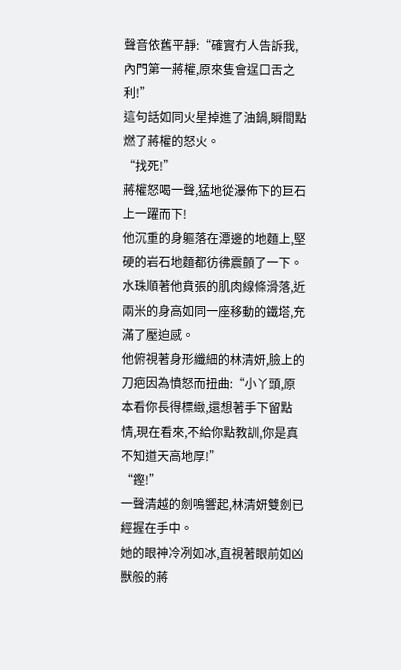聲音依舊平靜:“確實冇人告訴我,內門第一蔣權,原來隻會逞口舌之利!”
這句話如同火星掉進了油鍋,瞬間點燃了蔣權的怒火。
“找死!”
蔣權怒喝一聲,猛地從瀑佈下的巨石上一躍而下!
他沉重的身軀落在潭邊的地麵上,堅硬的岩石地麵都彷彿震顫了一下。
水珠順著他賁張的肌肉線條滑落,近兩米的身高如同一座移動的鐵塔,充滿了壓迫感。
他俯視著身形纖細的林清妍,臉上的刀疤因為憤怒而扭曲:“小丫頭,原本看你長得標緻,還想著手下留點情,現在看來,不給你點教訓,你是真不知道天高地厚!”
“鏗!”
一聲清越的劍鳴響起,林清妍雙劍已經握在手中。
她的眼神冷冽如冰,直視著眼前如凶獸般的蔣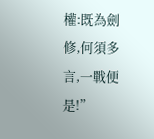權:既為劍修,何須多言,一戰便是!”